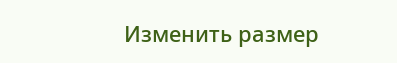Изменить размер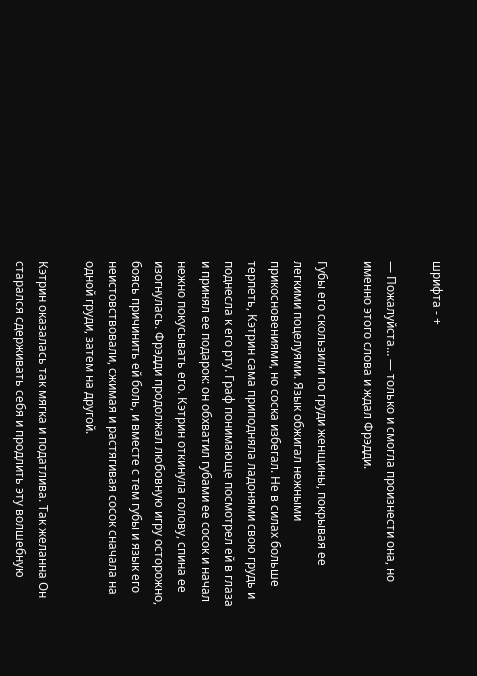шрифта - +

— Пожалуйста… — только и смогла произнести она, но именно этого слова и ждал Фрэдди.

Губы его скользили по груди женщины, покрывая ее легкими поцелуями. Язык обжигал нежными прикосновениями, но соска избегал. Не в силах больше терпеть, Кэтрин сама приподняла ладонями свою грудь и поднесла к его рту. Граф понимающе посмотрел ей в глаза и принял ее подарок: он обхватил губами ее сосок и начал нежно покусывать его. Кэтрин откинула голову, спина ее изогнулась. Фрэдди продолжал любовную игру осторожно, боясь причинить ей боль, и вместе с тем губы и язык его неистовствовали, сжимая и растягивая сосок сначала на одной груди, затем на другой.

Кэтрин оказалась так мягка и податлива. Так желанна Он старался сдерживать себя и продлить эту волшебную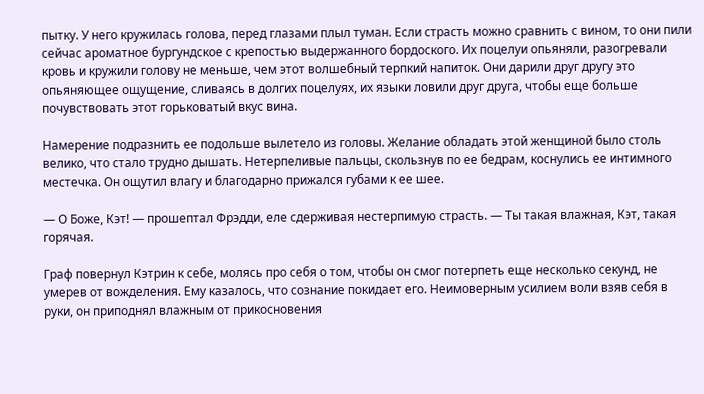пытку. У него кружилась голова, перед глазами плыл туман. Если страсть можно сравнить с вином, то они пили сейчас ароматное бургундское с крепостью выдержанного бордоского. Их поцелуи опьяняли, разогревали кровь и кружили голову не меньше, чем этот волшебный терпкий напиток. Они дарили друг другу это опьяняющее ощущение, сливаясь в долгих поцелуях, их языки ловили друг друга, чтобы еще больше почувствовать этот горьковатый вкус вина.

Намерение подразнить ее подольше вылетело из головы. Желание обладать этой женщиной было столь велико, что стало трудно дышать. Нетерпеливые пальцы, скользнув по ее бедрам, коснулись ее интимного местечка. Он ощутил влагу и благодарно прижался губами к ее шее.

— О Боже, Кэт! — прошептал Фрэдди, еле сдерживая нестерпимую страсть. — Ты такая влажная, Кэт, такая горячая.

Граф повернул Кэтрин к себе, молясь про себя о том, чтобы он смог потерпеть еще несколько секунд, не умерев от вожделения. Ему казалось, что сознание покидает его. Неимоверным усилием воли взяв себя в руки, он приподнял влажным от прикосновения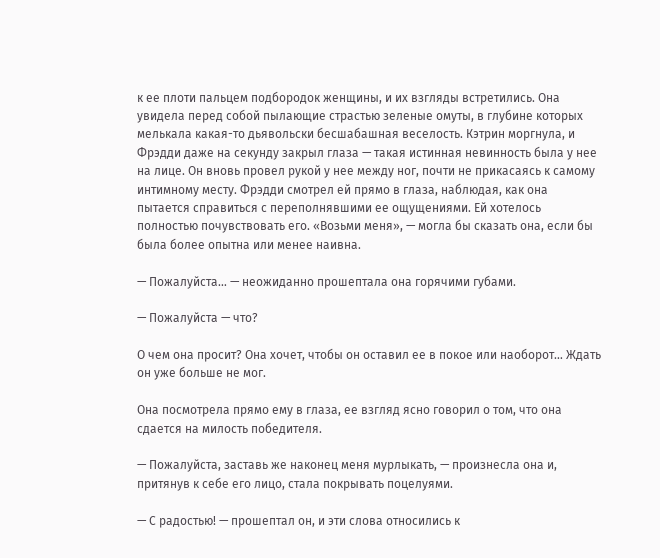к ее плоти пальцем подбородок женщины, и их взгляды встретились. Она увидела перед собой пылающие страстью зеленые омуты, в глубине которых мелькала какая-то дьявольски бесшабашная веселость. Кэтрин моргнула, и Фрэдди даже на секунду закрыл глаза — такая истинная невинность была у нее на лице. Он вновь провел рукой у нее между ног, почти не прикасаясь к самому интимному месту. Фрэдди смотрел ей прямо в глаза, наблюдая, как она пытается справиться с переполнявшими ее ощущениями. Ей хотелось полностью почувствовать его. «Возьми меня», — могла бы сказать она, если бы была более опытна или менее наивна.

— Пожалуйста… — неожиданно прошептала она горячими губами.

— Пожалуйста — что?

О чем она просит? Она хочет, чтобы он оставил ее в покое или наоборот… Ждать он уже больше не мог.

Она посмотрела прямо ему в глаза, ее взгляд ясно говорил о том, что она сдается на милость победителя.

— Пожалуйста, заставь же наконец меня мурлыкать, — произнесла она и, притянув к себе его лицо, стала покрывать поцелуями.

— С радостью! — прошептал он, и эти слова относились к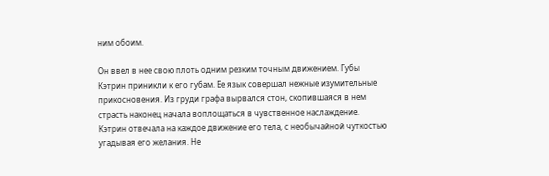ним обоим.

Он ввел в нее свою плоть одним резким точным движением. Губы Кэтрин приникли к его губам. Ее язык совершал нежные изумительные прикосновения. Из груди графа вырвался стон, скопившаяся в нем страсть наконец начала воплощаться в чувственное наслаждение. Кэтрин отвечала на каждое движение его тела, с необычайной чуткостью угадывая его желания. Не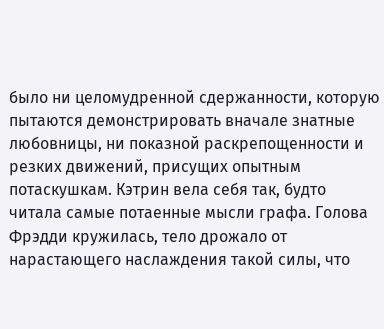было ни целомудренной сдержанности, которую пытаются демонстрировать вначале знатные любовницы, ни показной раскрепощенности и резких движений, присущих опытным потаскушкам. Кэтрин вела себя так, будто читала самые потаенные мысли графа. Голова Фрэдди кружилась, тело дрожало от нарастающего наслаждения такой силы, что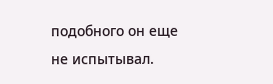подобного он еще не испытывал.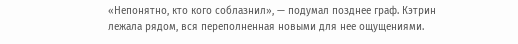«Непонятно, кто кого соблазнил», — подумал позднее граф. Кэтрин лежала рядом, вся переполненная новыми для нее ощущениями.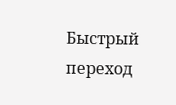Быстрый переход